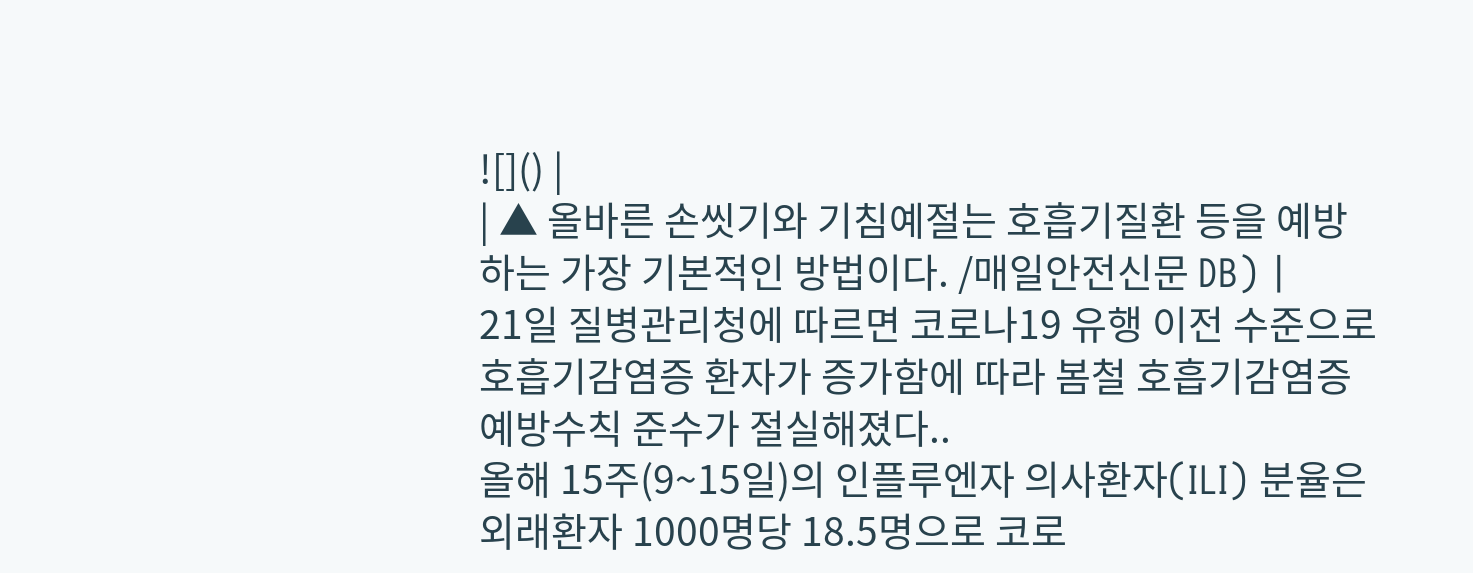![]() |
| ▲ 올바른 손씻기와 기침예절는 호흡기질환 등을 예방하는 가장 기본적인 방법이다. /매일안전신문 DB) |
21일 질병관리청에 따르면 코로나19 유행 이전 수준으로 호흡기감염증 환자가 증가함에 따라 봄철 호흡기감염증 예방수칙 준수가 절실해졌다..
올해 15주(9~15일)의 인플루엔자 의사환자(ILI) 분율은 외래환자 1000명당 18.5명으로 코로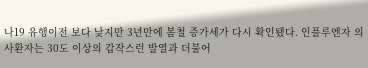나19 유행이전 보다 낮지만 3년만에 봄철 증가세가 다시 확인됐다. 인플루엔자 의사환자는 30도 이상의 갑작스런 발열과 더불어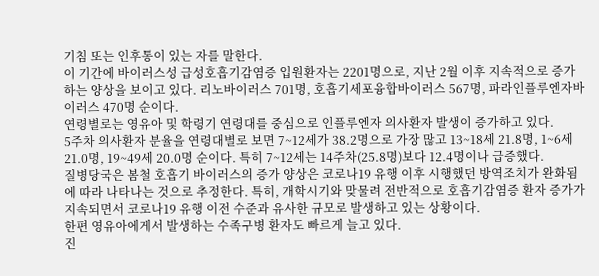기침 또는 인후통이 있는 자를 말한다.
이 기간에 바이러스성 급성호흡기감염증 입원환자는 2201명으로, 지난 2월 이후 지속적으로 증가하는 양상을 보이고 있다. 리노바이러스 701명, 호흡기세포융합바이러스 567명, 파라인플루엔자바이러스 470명 순이다.
연령별로는 영유아 및 학령기 연령대를 중심으로 인플루엔자 의사환자 발생이 증가하고 있다.
5주차 의사환자 분율을 연령대별로 보면 7~12세가 38.2명으로 가장 많고 13~18세 21.8명, 1~6세 21.0명, 19~49세 20.0명 순이다. 특히 7~12세는 14주차(25.8명)보다 12.4명이나 급증했다.
질병당국은 봄철 호흡기 바이러스의 증가 양상은 코로나19 유행 이후 시행했던 방역조치가 완화됨에 따라 나타나는 것으로 추정한다. 특히, 개학시기와 맞물려 전반적으로 호흡기감염증 환자 증가가 지속되면서 코로나19 유행 이전 수준과 유사한 규모로 발생하고 있는 상황이다.
한편 영유아에게서 발생하는 수족구병 환자도 빠르게 늘고 있다.
진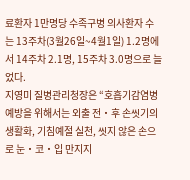료환자 1만명당 수족구병 의사환자 수는 13주차(3월26일~4월1일) 1.2명에서 14주차 2.1명, 15주차 3.0명으로 늘었다.
지영미 질병관리청장은 “호흡기감염병 예방을 위해서는 외출 전‧후 손씻기의 생활화, 기침예절 실천, 씻지 않은 손으로 눈‧코‧입 만지지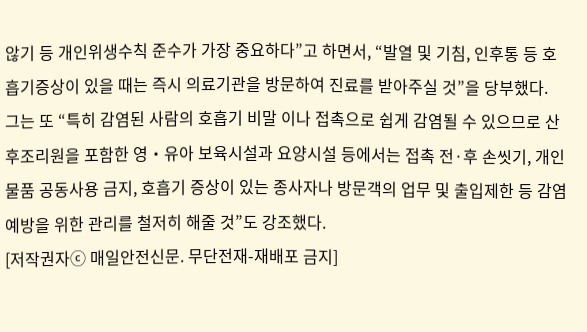않기 등 개인위생수칙 준수가 가장 중요하다”고 하면서, “발열 및 기침, 인후통 등 호흡기증상이 있을 때는 즉시 의료기관을 방문하여 진료를 받아주실 것”을 당부했다.
그는 또 “특히 감염된 사람의 호흡기 비말 이나 접촉으로 쉽게 감염될 수 있으므로 산후조리원을 포함한 영‧유아 보육시설과 요양시설 등에서는 접촉 전·후 손씻기, 개인물품 공동사용 금지, 호흡기 증상이 있는 종사자나 방문객의 업무 및 출입제한 등 감염예방을 위한 관리를 철저히 해줄 것”도 강조했다.
[저작권자ⓒ 매일안전신문. 무단전재-재배포 금지]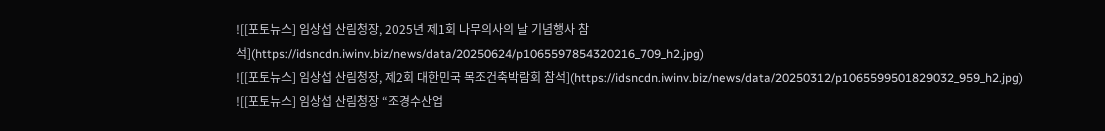![[포토뉴스] 임상섭 산림청장, 2025년 제1회 나무의사의 날 기념행사 참석](https://idsncdn.iwinv.biz/news/data/20250624/p1065597854320216_709_h2.jpg)
![[포토뉴스] 임상섭 산림청장, 제2회 대한민국 목조건축박람회 참석](https://idsncdn.iwinv.biz/news/data/20250312/p1065599501829032_959_h2.jpg)
![[포토뉴스] 임상섭 산림청장 “조경수산업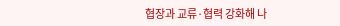협장과 교류·협력 강화해 나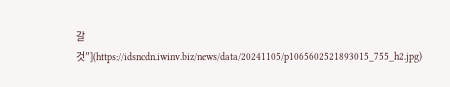갈 것”](https://idsncdn.iwinv.biz/news/data/20241105/p1065602521893015_755_h2.jpg)